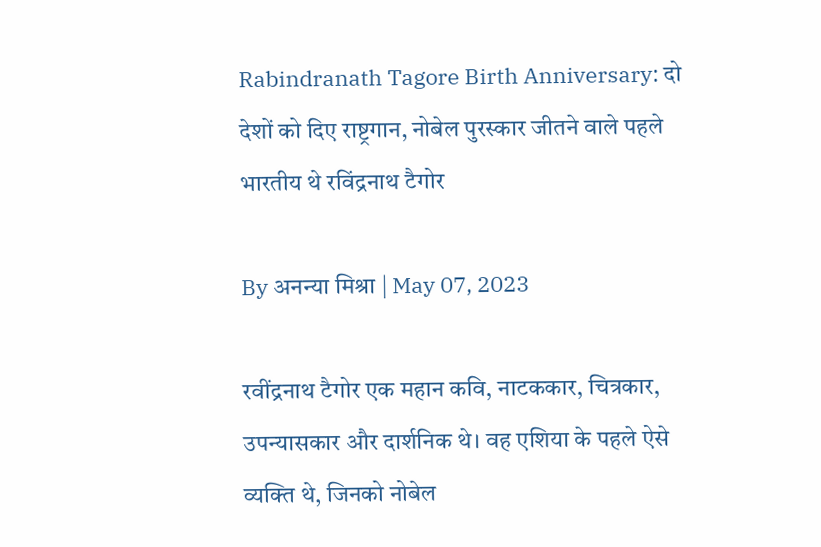Rabindranath Tagore Birth Anniversary: दो देशों को दिए राष्ट्रगान, नोबेल पुरस्कार जीतने वाले पहले भारतीय थे रविंद्रनाथ टैगोर

By अनन्या मिश्रा | May 07, 2023

रवींद्रनाथ टैगोर एक महान कवि, नाटककार, चित्रकार, उपन्‍यासकार और दार्शनिक थे। वह एशिया के पहले ऐसे व्यक्ति थे, जिनको नोबेल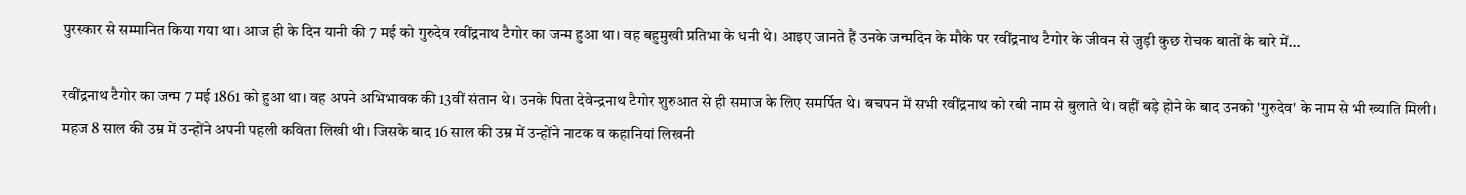पुरस्कार से सम्मानित किया गया था। आज ही के दिन यानी की 7 मई को गुरुदेव रवींद्रनाथ टैगोर का जन्‍म हुआ था। वह बहुमुखी प्रतिभा के धनी थे। आइए जानते हैं उनके जन्मदिन के मौके पर रवींद्रनाथ टैगोर के जीवन से जुड़ी कुछ रोचक बातों के बारे में...

रवींद्रनाथ टैगोर का जन्म 7 मई 1861 को हुआ था। वह अपने अभिभावक की 13वीं संतान थे। उनके पिता देवेन्द्रनाथ टैगोर शुरुआत से ही समाज के लिए समर्पित थे। बचपन में सभी रवींद्रनाथ को रबी नाम से बुलाते थे। वहीं बड़े होने के बाद उनको 'गुरुदेव' के नाम से भी ख्याति मिली। महज 8 साल की उम्र में उन्होंने अपनी पहली कविता लिखी थी। जिसके बाद 16 साल की उम्र में उन्होंने नाटक व कहानियां लिखनी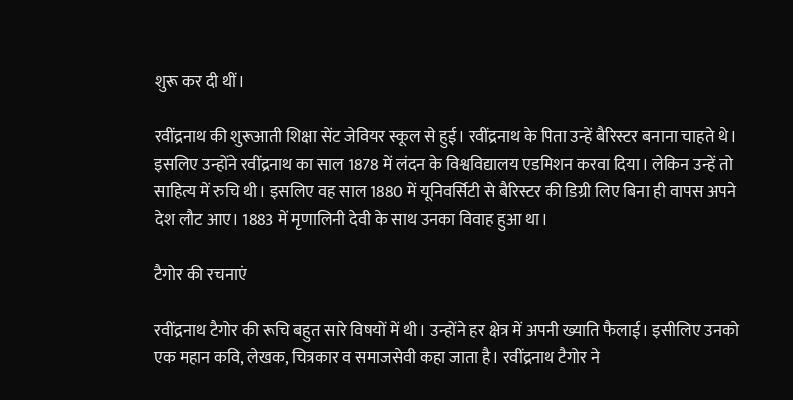शुरू कर दी थीं।

रवींद्रनाथ की शुरूआती शिक्षा सेंट जेवियर स्कूल से हुई। रवींद्रनाथ के पिता उन्हें बैरिस्टर बनाना चाहते थे। इसलिए उन्होंने रवींद्रनाथ का साल 1878 में लंदन के विश्वविद्यालय एडमिशन करवा दिया। लेकिन उन्हें तो साहित्य में रुचि थी। इसलिए वह साल 1880 में यूनिवर्सिटी से बैरिस्टर की डिग्री लिए बिना ही वापस अपने देश लौट आए। 1883 में मृणालिनी देवी के साथ उनका विवाह हुआ था।

टैगोर की रचनाएं

रवींद्रनाथ टैगोर की रूचि बहुत सारे विषयों में थी। उन्होंने हर क्षेत्र में अपनी ख्याति फैलाई। इसीलिए उनको एक महान कवि, लेखक, चित्रकार व समाजसेवी कहा जाता है। रवींद्रनाथ टैगोर ने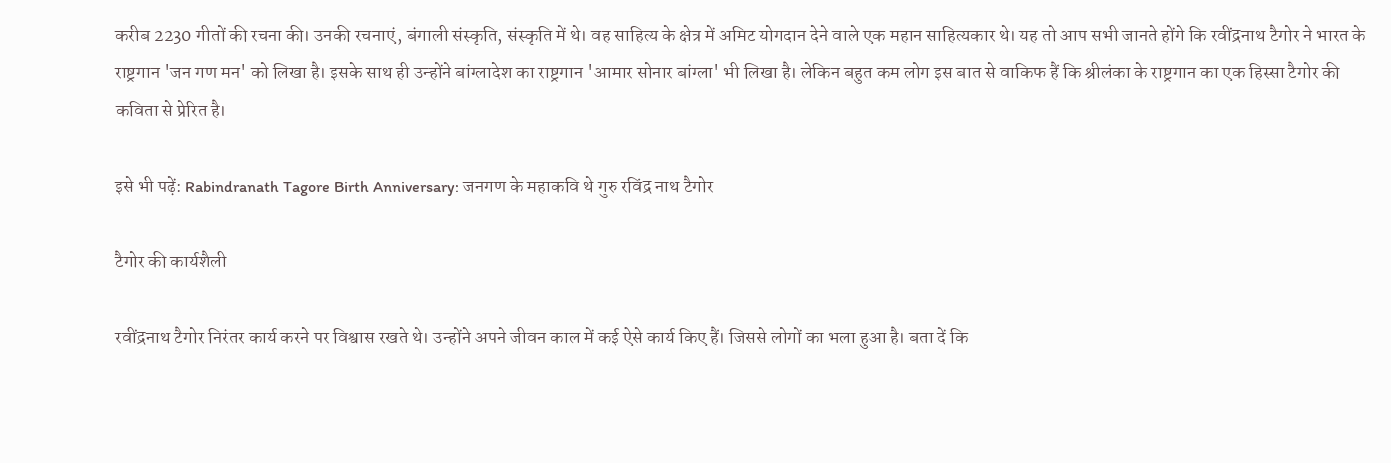करीब 2230 गीतों की रचना की। उनकी रचनाएं, बंगाली संस्कृति, संस्कृति में थे। वह साहित्य के क्षेत्र में अमिट योगदान देने वाले एक महान साहित्यकार थे। यह तो आप सभी जानते होंगे कि रवींद्रनाथ टैगोर ने भारत के राष्ट्रगान 'जन गण मन' को लिखा है। इसके साथ ही उन्होंने बांग्लादेश का राष्ट्रगान 'आमार सोनार बांग्ला' भी लिखा है। लेकिन बहुत कम लोग इस बात से वाकिफ हैं कि श्रीलंका के राष्ट्रगान का एक हिस्सा टैगोर की कविता से प्रेरित है।

इसे भी पढ़ें: Rabindranath Tagore Birth Anniversary: जनगण के महाकवि थे गुरु रविंद्र नाथ टैगोर

टैगोर की कार्यशैली

रवींद्रनाथ टैगोर निरंतर कार्य करने पर विश्वास रखते थे। उन्होंने अपने जीवन काल में कई ऐसे कार्य किए हैं। जिससे लोगों का भला हुआ है। बता दें कि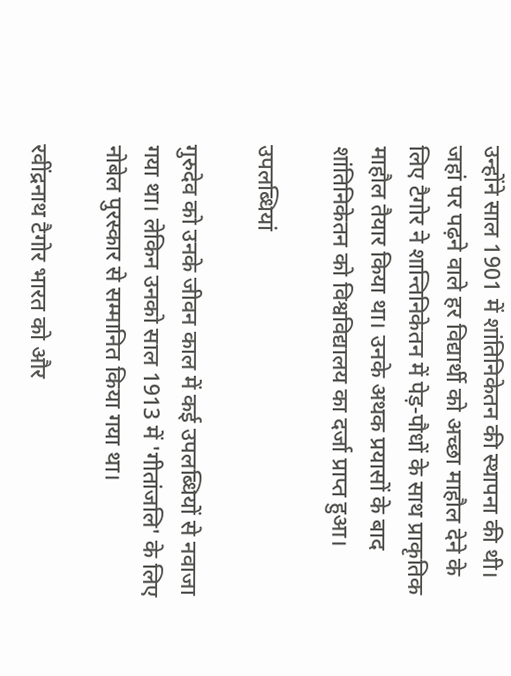उन्होंने साल 1901 में शांतिनिकेतन की स्थापना की थी। जहां पर पढ़ने वाले हर विद्यार्थी को अच्छा माहौल देने के लिए टैगोर ने शान्तिनिकेतन में पेड़-पौधों के साथ प्राकृतिक माहौल तैयार किया था। उनके अथक प्रयासों के बाद शांतिनिकेतन को विश्वविद्यालय का दर्जा प्राप्त हुआ।

उपलब्धियां

गुरुदेव को उनके जीवन काल में कई उपलब्धियों से नवाजा गया था। लेकिन उनको साल 1913 में 'गीतांजलि' के लिए नोबेल पुरस्कार से सम्मानित किया गया था।

रवींद्रनाथ टैगोर भारत को और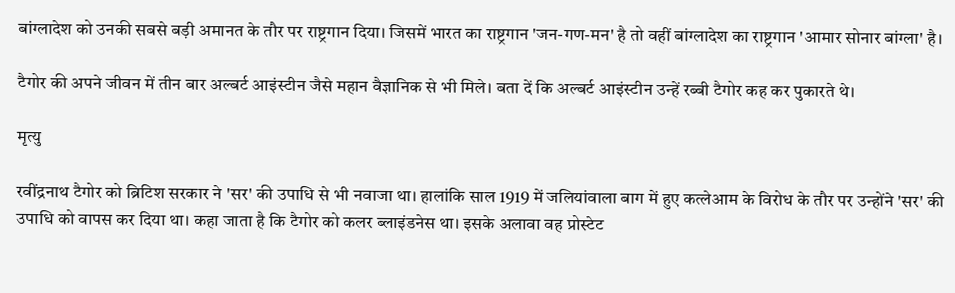बांग्लादेश को उनकी सबसे बड़ी अमानत के तौर पर राष्ट्रगान दिया। जिसमें भारत का राष्ट्रगान 'जन-गण-मन' है तो वहीं बांग्लादेश का राष्ट्रगान 'आमार सोनार बांग्ला' है।

टैगोर की अपने जीवन में तीन बार अल्बर्ट आइंस्टीन जैसे महान वैज्ञानिक से भी मिले। बता दें कि अल्बर्ट आइंस्टीन उन्हें रब्बी टैगोर कह कर पुकारते थे।

मृत्यु

रवींद्रनाथ टैगोर को ब्रिटिश सरकार ने 'सर' की उपाधि से भी नवाजा था। हालांकि साल 1919 में जलियांवाला बाग में हुए कत्लेआम के विरोध के तौर पर उन्होंने 'सर' की उपाधि को वापस कर दिया था। कहा जाता है कि टैगोर को कलर ब्लाइंडनेस था। इसके अलावा वह प्रोस्टेट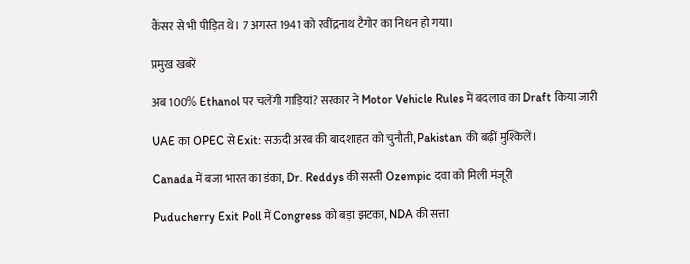कैंसर से भी पीड़ित थे। 7 अगस्त 1941 को रवींद्रनाथ टैगोर का निधन हो गया।

प्रमुख खबरें

अब 100% Ethanol पर चलेंगी गाड़ियां? सरकार ने Motor Vehicle Rules में बदलाव का Draft किया जारी

UAE का OPEC से Exit: सऊदी अरब की बादशाहत को चुनौती, Pakistan की बढ़ीं मुश्किलें।

Canada में बजा भारत का डंका, Dr. Reddys की सस्ती Ozempic दवा को मिली मंजूरी

Puducherry Exit Poll में Congress को बड़ा झटका, NDA की सत्ता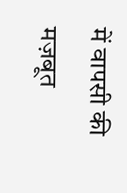में वापसी की मज़बूत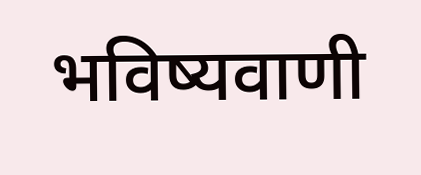भविष्यवाणी